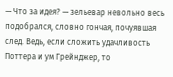— Что за идея? — зельевар невольно весь подобрался, словно гончая, почуявшая след. Ведь, если сложить удачливость Поттера и ум Грейнджер, то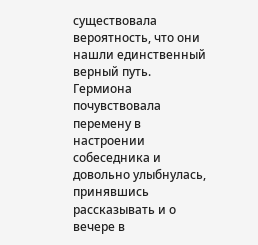существовала вероятность, что они нашли единственный верный путь. Гермиона почувствовала перемену в настроении собеседника и довольно улыбнулась, принявшись рассказывать и о вечере в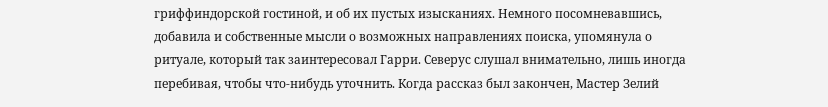гриффиндорской гостиной, и об их пустых изысканиях. Немного посомневавшись, добавила и собственные мысли о возможных направлениях поиска, упомянула о ритуале, который так заинтересовал Гарри. Северус слушал внимательно, лишь иногда перебивая, чтобы что-нибудь уточнить. Когда рассказ был закончен, Мастер Зелий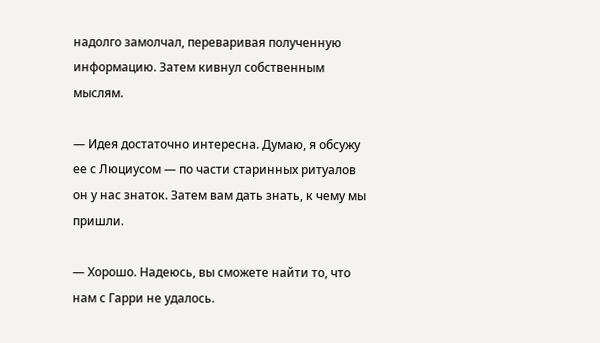надолго замолчал, переваривая полученную информацию. Затем кивнул собственным мыслям.

— Идея достаточно интересна. Думаю, я обсужу ее с Люциусом — по части старинных ритуалов он у нас знаток. Затем вам дать знать, к чему мы пришли.

— Хорошо. Надеюсь, вы сможете найти то, что нам с Гарри не удалось.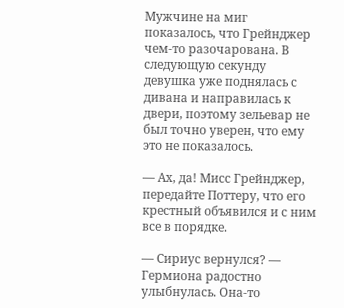Мужчине на миг показалось, что Грейнджер чем-то разочарована. В следующую секунду девушка уже поднялась с дивана и направилась к двери, поэтому зельевар не был точно уверен, что ему это не показалось.

— Ах, да! Мисс Грейнджер, передайте Поттеру, что его крестный объявился и с ним все в порядке.

— Сириус вернулся? — Гермиона радостно улыбнулась. Она-то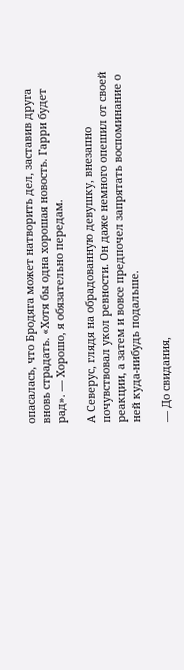опасалась, что Бродяга может натворить дел, заставив друга вновь страдать. «Хотя бы одна хорошая новость. Гарри будет рад». — Хорошо, я обязательно передам.

А Северус, глядя на обрадованную девушку, внезапно почувствовал укол ревности. Он даже немного опешил от своей реакции, а затем и вовсе предпочел запрятать воспоминание о ней куда-нибудь подальше.

— До свидания,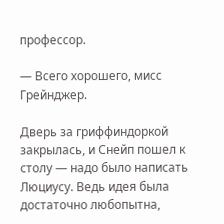профессор.

— Всего хорошего, мисс Грейнджер.

Дверь за гриффиндоркой закрылась, и Снейп пошел к столу — надо было написать Люциусу. Ведь идея была достаточно любопытна,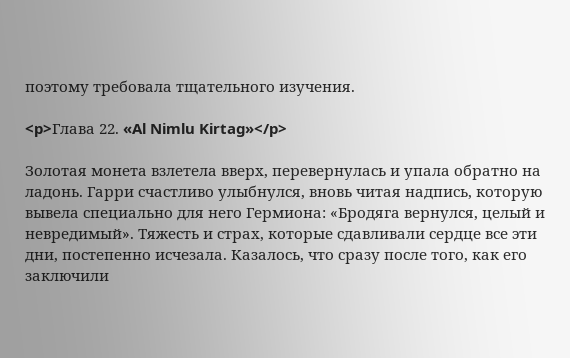поэтому требовала тщательного изучения.

<p>Глава 22. «Al Nimlu Kirtag»</p>

Золотая монета взлетела вверх, перевернулась и упала обратно на ладонь. Гарри счастливо улыбнулся, вновь читая надпись, которую вывела специально для него Гермиона: «Бродяга вернулся, целый и невредимый». Тяжесть и страх, которые сдавливали сердце все эти дни, постепенно исчезала. Казалось, что сразу после того, как его заключили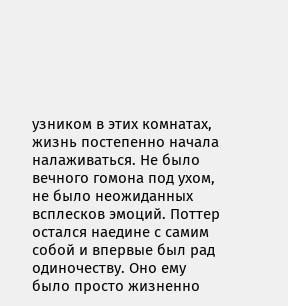узником в этих комнатах, жизнь постепенно начала налаживаться. Не было вечного гомона под ухом, не было неожиданных всплесков эмоций. Поттер остался наедине с самим собой и впервые был рад одиночеству. Оно ему было просто жизненно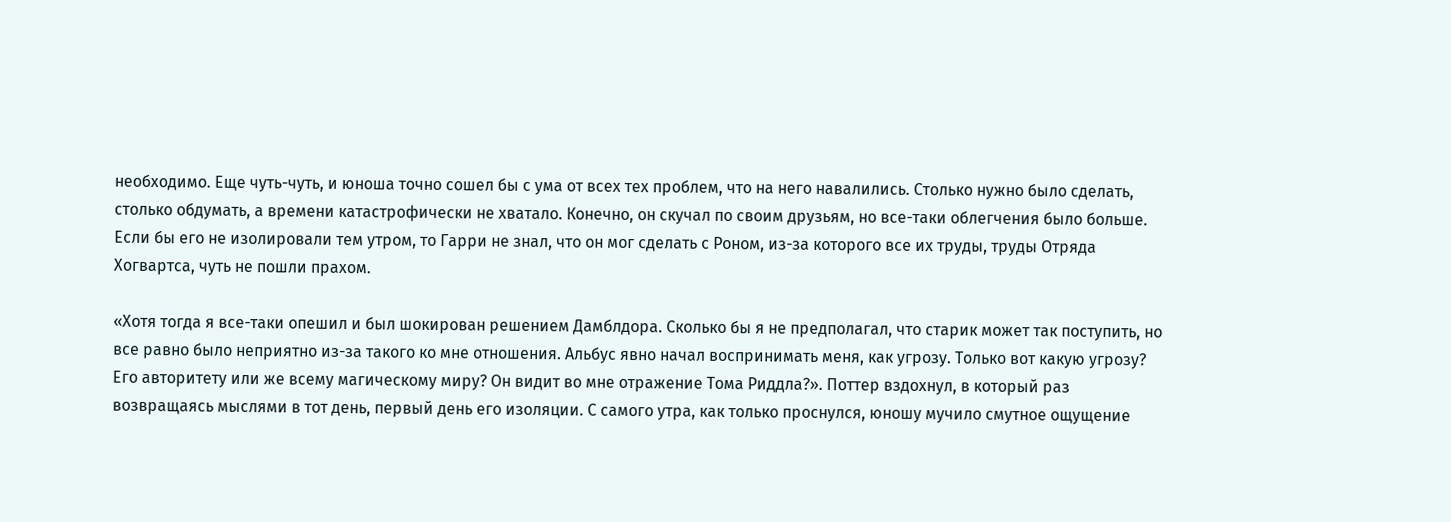необходимо. Еще чуть-чуть, и юноша точно сошел бы с ума от всех тех проблем, что на него навалились. Столько нужно было сделать, столько обдумать, а времени катастрофически не хватало. Конечно, он скучал по своим друзьям, но все-таки облегчения было больше. Если бы его не изолировали тем утром, то Гарри не знал, что он мог сделать с Роном, из-за которого все их труды, труды Отряда Хогвартса, чуть не пошли прахом.

«Хотя тогда я все-таки опешил и был шокирован решением Дамблдора. Сколько бы я не предполагал, что старик может так поступить, но все равно было неприятно из-за такого ко мне отношения. Альбус явно начал воспринимать меня, как угрозу. Только вот какую угрозу? Его авторитету или же всему магическому миру? Он видит во мне отражение Тома Риддла?». Поттер вздохнул, в который раз возвращаясь мыслями в тот день, первый день его изоляции. С самого утра, как только проснулся, юношу мучило смутное ощущение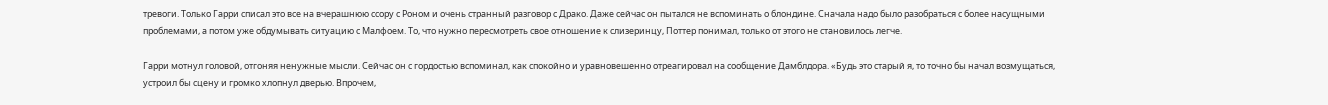тревоги. Только Гарри списал это все на вчерашнюю ссору с Роном и очень странный разговор с Драко. Даже сейчас он пытался не вспоминать о блондине. Сначала надо было разобраться с более насущными проблемами, а потом уже обдумывать ситуацию с Малфоем. То, что нужно пересмотреть свое отношение к слизеринцу, Поттер понимал, только от этого не становилось легче.

Гарри мотнул головой, отгоняя ненужные мысли. Сейчас он с гордостью вспоминал, как спокойно и уравновешенно отреагировал на сообщение Дамблдора. «Будь это старый я, то точно бы начал возмущаться, устроил бы сцену и громко хлопнул дверью. Впрочем,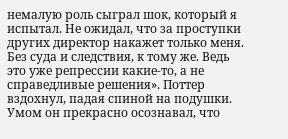немалую роль сыграл шок, который я испытал. Не ожидал, что за проступки других директор накажет только меня. Без суда и следствия, к тому же. Ведь это уже репрессии какие-то, а не справедливые решения». Поттер вздохнул, падая спиной на подушки. Умом он прекрасно осознавал, что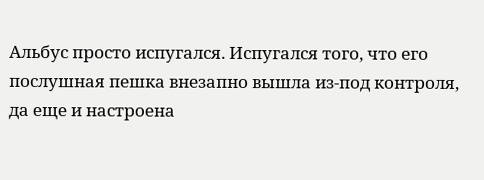Альбус просто испугался. Испугался того, что его послушная пешка внезапно вышла из-под контроля, да еще и настроена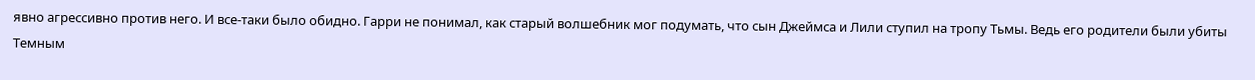явно агрессивно против него. И все-таки было обидно. Гарри не понимал, как старый волшебник мог подумать, что сын Джеймса и Лили ступил на тропу Тьмы. Ведь его родители были убиты Темным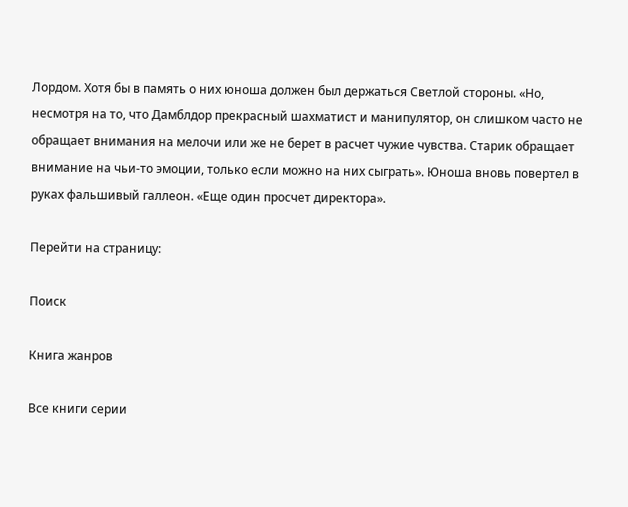Лордом. Хотя бы в память о них юноша должен был держаться Светлой стороны. «Но, несмотря на то, что Дамблдор прекрасный шахматист и манипулятор, он слишком часто не обращает внимания на мелочи или же не берет в расчет чужие чувства. Старик обращает внимание на чьи-то эмоции, только если можно на них сыграть». Юноша вновь повертел в руках фальшивый галлеон. «Еще один просчет директора».

Перейти на страницу:

Поиск

Книга жанров

Все книги серии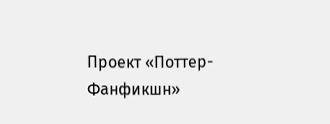Проект «Поттер-Фанфикшн»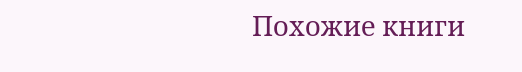Похожие книги